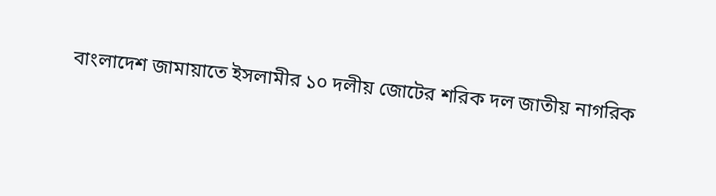বাংলাদেশ জামায়াতে ইসলামীর ১০ দলীয় জোটের শরিক দল জাতীয় নাগরিক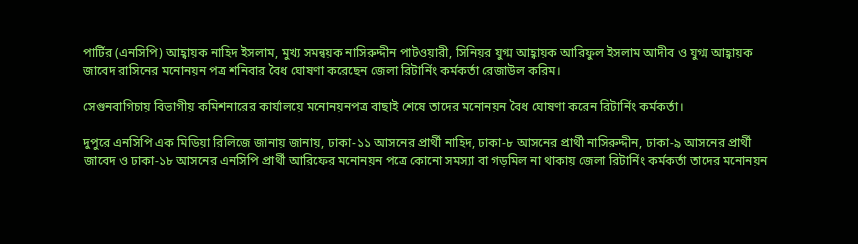পার্টির (এনসিপি) আহ্বায়ক নাহিদ ইসলাম, মুখ্য সমন্বয়ক নাসিরুদ্দীন পাটওয়ারী, সিনিয়র যুগ্ম আহ্বায়ক আরিফুল ইসলাম আদীব ও যুগ্ম আহ্বায়ক জাবেদ রাসিনের মনোনয়ন পত্র শনিবার বৈধ ঘোষণা করেছেন জেলা রিটার্নিং কর্মকর্তা রেজাউল করিম।

সেগুনবাগিচায় বিভাগীয় কমিশনারের কার্যালয়ে মনোনয়নপত্র বাছাই শেষে তাদের মনোনয়ন বৈধ ঘোষণা করেন রিটার্নিং কর্মকর্তা।

দুপুরে এনসিপি এক মিডিয়া রিলিজে জানায় জানায়, ঢাকা-১১ আসনের প্রার্থী নাহিদ, ঢাকা-৮ আসনের প্রার্থী নাসিরুদ্দীন, ঢাকা-৯ আসনের প্রার্থী জাবেদ ও ঢাকা-১৮ আসনের এনসিপি প্রার্থী আরিফের মনোনয়ন পত্রে কোনো সমস্যা বা গড়মিল না থাকায় জেলা রিটার্নিং কর্মকর্তা তাদের মনোনয়ন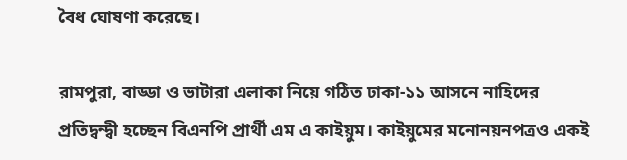বৈধ ঘোষণা করেছে।

রামপুরা, বাড্ডা ও ভাটারা এলাকা নিয়ে গঠিত ঢাকা-১১ আসনে নাহিদের প্রতিদ্বন্দ্বী হচ্ছেন বিএনপি প্রার্থী এম এ কাইয়ুম। কাইয়ুমের মনোনয়নপত্রও একই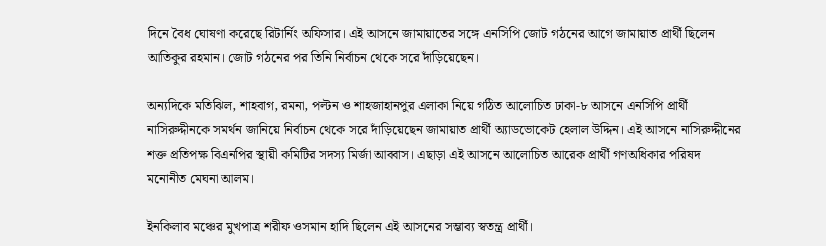দিনে বৈধ ঘোষণা করেছে রিটার্নিং অফিসার। এই আসনে জামায়াতের সঙ্গে এনসিপি জোট গঠনের আগে জামায়াত প্রার্থী ছিলেন আতিকুর রহমান। জোট গঠনের পর তিনি নির্বাচন থেকে সরে দাঁড়িয়েছেন।

অন্যদিকে মতিঝিল, শাহবাগ, রমনা, পল্টন ও শাহজাহানপুর এলাকা নিয়ে গঠিত আলোচিত ঢাকা-৮ আসনে এনসিপি প্রার্থী নাসিরুদ্দীনকে সমর্থন জানিয়ে নির্বাচন থেকে সরে দাঁড়িয়েছেন জামায়াত প্রার্থী অ্যাডভোকেট হেলাল উদ্দিন। এই আসনে নাসিরুদ্দীনের শক্ত প্রতিপক্ষ বিএনপির স্থায়ী কমিটির সদস্য মির্জা আব্বাস। এছাড়া এই আসনে আলোচিত আরেক প্রার্থী গণঅধিকার পরিষদ মনোনীত মেঘনা আলম।

ইনকিলাব মঞ্চের মুখপাত্র শরীফ ওসমান হাদি ছিলেন এই আসনের সম্ভাব্য স্বতন্ত্র প্রার্থী।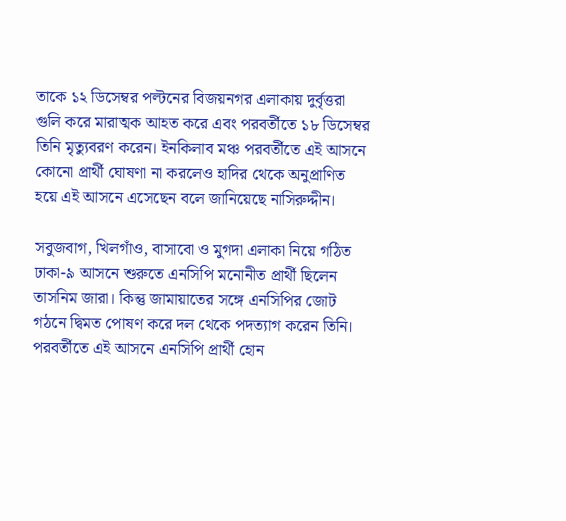তাকে ১২ ডিসেম্বর পল্টনের বিজয়নগর এলাকায় দুর্বৃত্তরা গুলি করে মারাত্মক আহত করে এবং পরবর্তীতে ১৮ ডিসেম্বর তিনি মৃত্যুবরণ করেন। ইনকিলাব মঞ্চ পরবর্তীতে এই আসনে কোনো প্রার্থী ঘোষণা না করলেও হাদির থেকে অনুপ্রাণিত হয়ে এই আসনে এসেছেন বলে জানিয়েছে নাসিরুদ্দীন।

সবুজবাগ, খিলগাঁও, বাসাবো ও মুগদা এলাকা নিয়ে গঠিত ঢাকা-৯ আসনে শুরুতে এনসিপি মনোনীত প্রার্থী ছিলেন তাসনিম জারা। কিন্তু জামায়াতের সঙ্গে এনসিপির জোট গঠনে দ্বিমত পোষণ করে দল থেকে পদত্যাগ করেন তিনি। পরবর্তীতে এই আসনে এনসিপি প্রার্থী হোন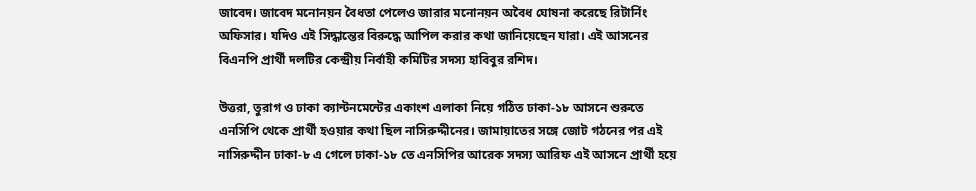জাবেদ। জাবেদ মনোনয়ন বৈধতা পেলেও জারার মনোনয়ন অবৈধ ঘোষনা করেছে রিটার্নিং অফিসার। যদিও এই সিদ্ধান্তের বিরুদ্ধে আপিল করার কথা জানিয়েছেন যারা। এই আসনের বিএনপি প্রার্থী দলটির কেন্দ্রীয় নির্বাহী কমিটির সদস্য হাবিবুর রশিদ।

উত্তরা, তুরাগ ও ঢাকা ক্যান্টনমেন্টের একাংশ এলাকা নিয়ে গঠিত ঢাকা-১৮ আসনে শুরুতে এনসিপি থেকে প্রার্থী হওয়ার কথা ছিল নাসিরুদ্দীনের। জামায়াতের সঙ্গে জোট গঠনের পর এই নাসিরুদ্দীন ঢাকা-৮ এ গেলে ঢাকা-১৮ তে এনসিপির আরেক সদস্য আরিফ এই আসনে প্রার্থী হয়ে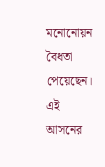মনোনোয়ন বৈধতা পেয়েছেন। এই আসনের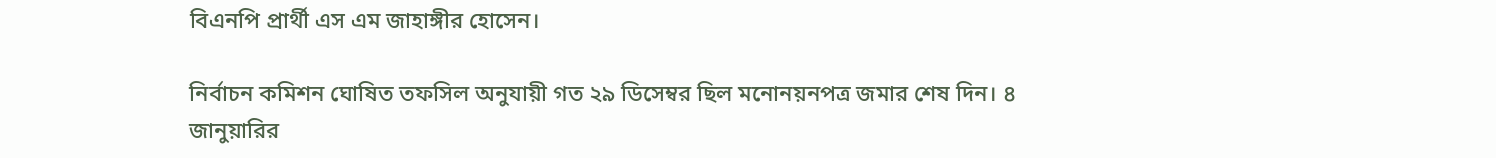বিএনপি প্রার্থী এস এম জাহাঙ্গীর হোসেন।

নির্বাচন কমিশন ঘোষিত তফসিল অনুযায়ী গত ২৯ ডিসেম্বর ছিল মনোনয়নপত্র জমার শেষ দিন। ৪ জানুয়ারির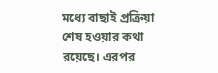মধ্যে বাছাই প্রক্রিয়া শেষ হওয়ার কথা রয়েছে। এরপর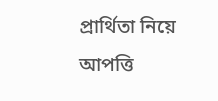প্রার্থিতা নিয়ে আপত্তি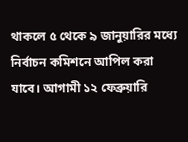থাকলে ৫ থেকে ৯ জানুয়ারির মধ্যে নির্বাচন কমিশনে আপিল করা যাবে। আগামী ১২ ফেব্রুয়ারি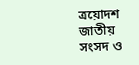ত্রয়োদশ জাতীয় সংসদ ও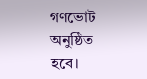গণভোট অনুষ্ঠিত হবে।